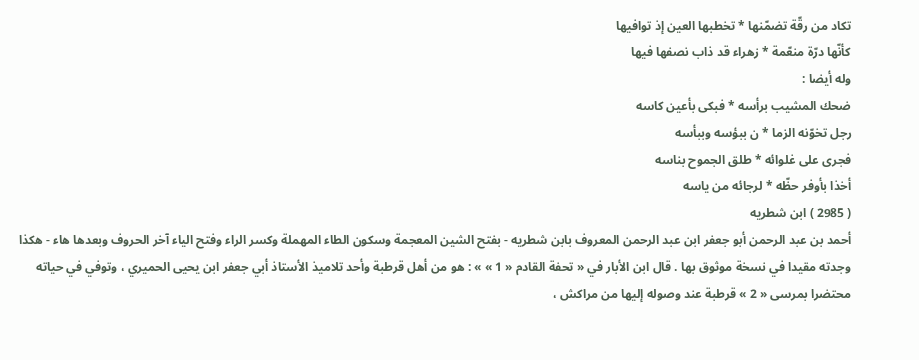تكاد من رقّة تضمّنها * تخطبها العين إذ توافيها
كأنّها درّة منعّمة * زهراء قد ذاب نصفها فيها
وله أيضا :
ضحك المشيب برأسه * فبكى بأعين كاسه
رجل تخوّنه الزما * ن ببؤسه وببأسه
فجرى على غلوائه * طلق الجموح بناسه
أخذا بأوفر حظّه * لرجائه من ياسه
( 2985 ) ابن شطريه
أحمد بن عبد الرحمن أبو جعفر ابن عبد الرحمن المعروف بابن شطريه - بفتح الشين المعجمة وسكون الطاء المهملة وكسر الراء وفتح الياء آخر الحروف وبعدها هاء - هكذا وجدته مقيدا في نسخة موثوق بها . قال ابن الأبار في « تحفة القادم « 1 » » : هو من أهل قرطبة وأحد تلاميذ الأستاذ أبي جعفر ابن يحيى الحميري ، وتوفي في حياته محتضرا بمرسى « 2 » قرطبة عند وصوله إليها من مراكش ،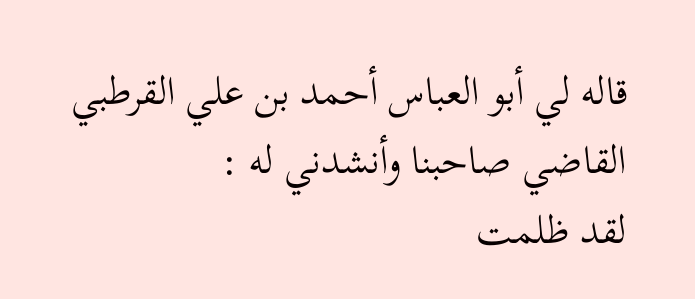قاله لي أبو العباس أحمد بن علي القرطبي القاضي صاحبنا وأنشدني له :
لقد ظلمت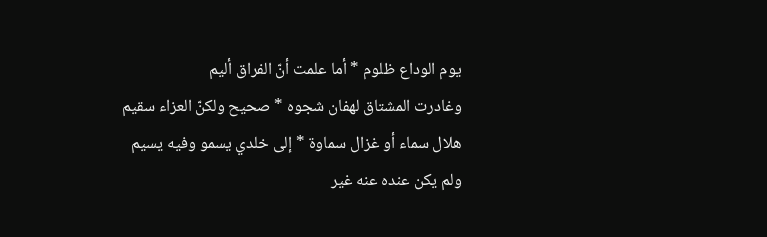يوم الوداع ظلوم * أما علمت أنّ الفراق أليم
وغادرت المشتاق لهفان شجوه * صحيح ولكنّ العزاء سقيم
هلال سماء أو غزال سماوة * إلى خلدي يسمو وفيه يسيم
ولم يكن عنده عنه غير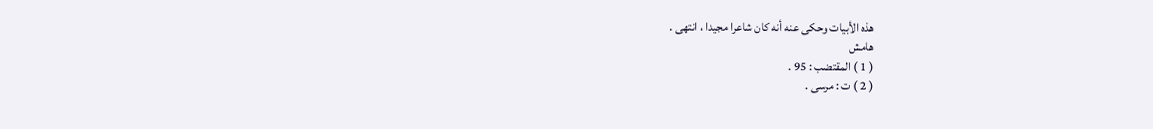هذه الأبيات وحكى عنه أنه كان شاعرا مجيدا ، انتهى .
هامش
( 1 ) المقتضب : 95 .
( 2 ) ت : مرسى .